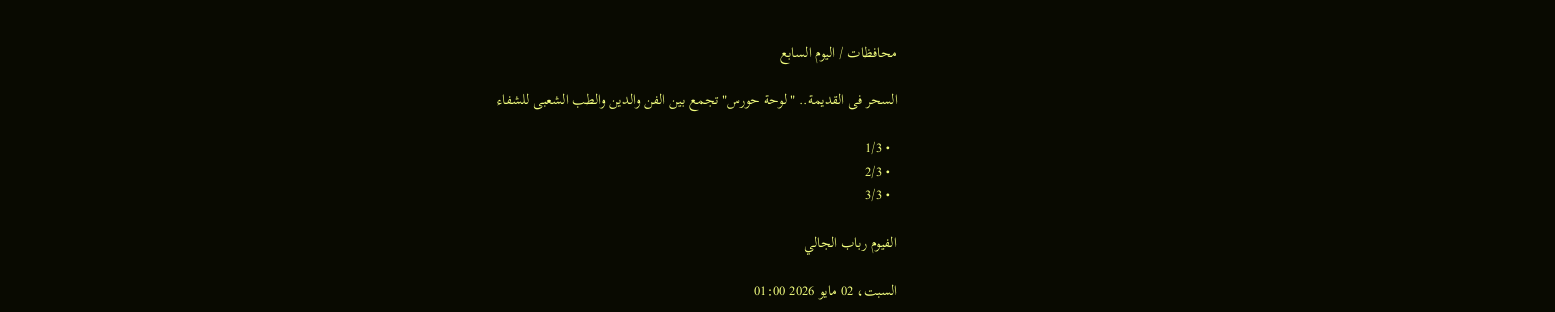محافظات / اليوم السابع

السحر فى القديمة.. "لوحة حورس" تجمع بين الفن والدين والطب الشعبى للشفاء

  • 1/3
  • 2/3
  • 3/3

الفيوم رباب الجالي

السبت، 02 مايو 2026 01:00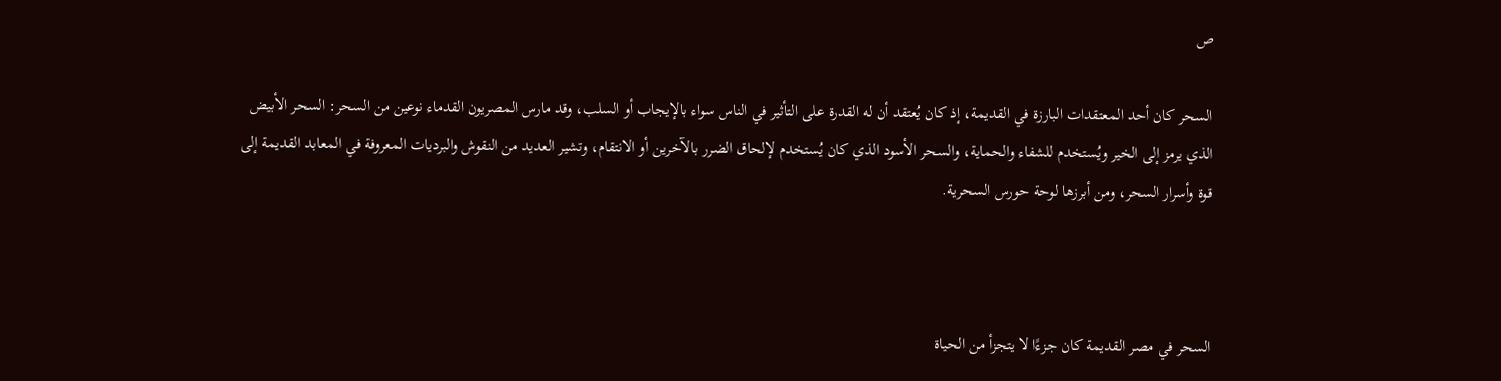ص

السحر كان أحد المعتقدات البارزة في القديمة، إذ كان يُعتقد أن له القدرة على التأثير في الناس سواء بالإيجاب أو السلب، وقد مارس المصريون القدماء نوعين من السحر: السحر الأبيض الذي يرمز إلى الخير ويُستخدم للشفاء والحماية، والسحر الأسود الذي كان يُستخدم لإلحاق الضرر بالآخرين أو الانتقام، وتشير العديد من النقوش والبرديات المعروفة في المعابد القديمة إلى قوة وأسرار السحر، ومن أبرزها لوحة حورس السحرية.



السحر في مصر القديمة كان جزءًا لا يتجزأ من الحياة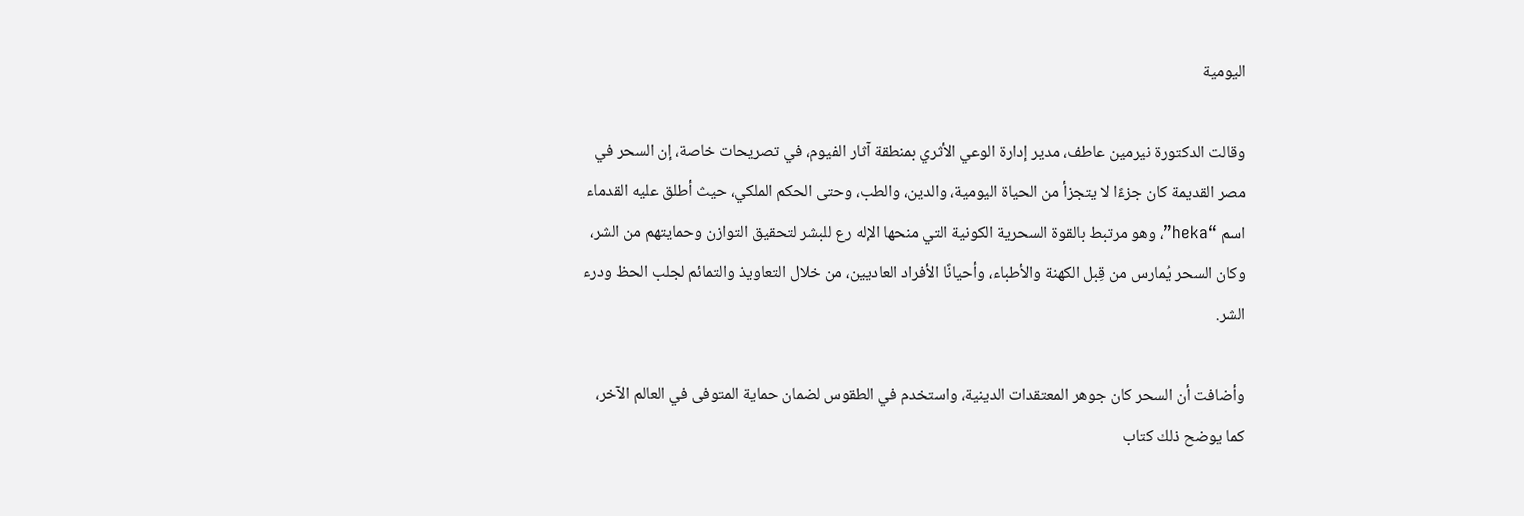اليومية

وقالت الدكتورة نيرمين عاطف، مدير إدارة الوعي الأثري بمنطقة آثار الفيوم، في تصريحات خاصة، إن السحر في مصر القديمة كان جزءًا لا يتجزأ من الحياة اليومية، والدين، والطب، وحتى الحكم الملكي، حيث أطلق عليه القدماء اسم “heka”، وهو مرتبط بالقوة السحرية الكونية التي منحها الإله رع للبشر لتحقيق التوازن وحمايتهم من الشر، وكان السحر يُمارس من قِبل الكهنة والأطباء، وأحيانًا الأفراد العاديين، من خلال التعاويذ والتمائم لجلب الحظ ودرء الشر.

وأضافت أن السحر كان جوهر المعتقدات الدينية، واستخدم في الطقوس لضمان حماية المتوفى في العالم الآخر، كما يوضح ذلك كتاب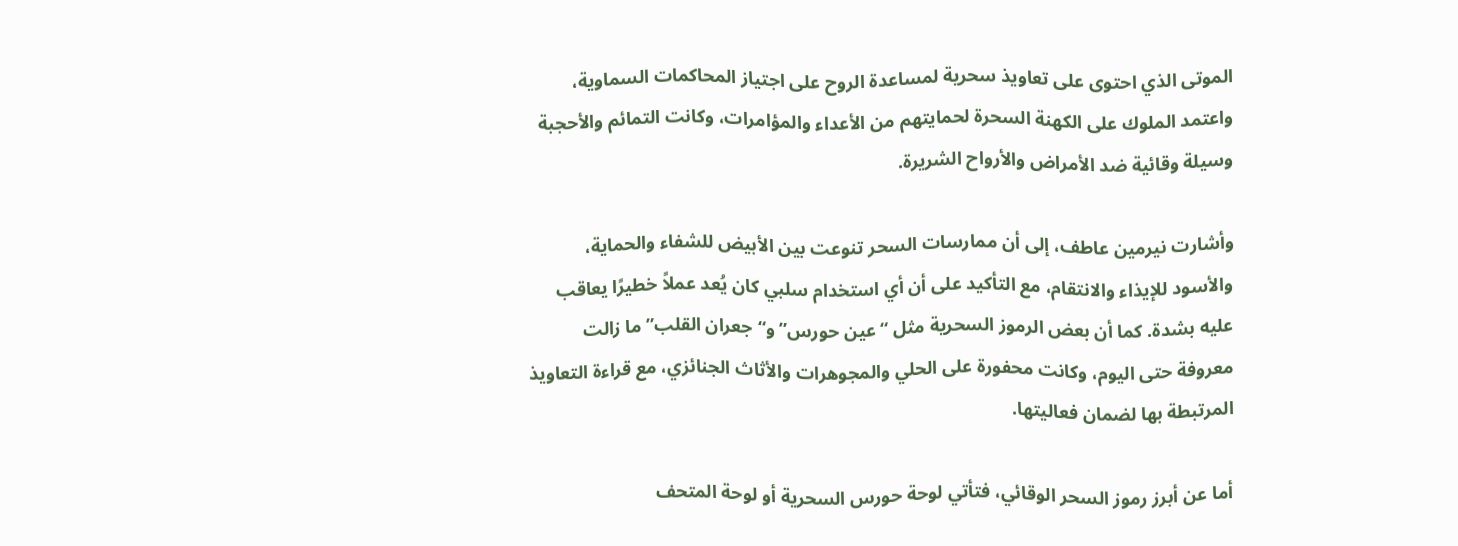الموتى الذي احتوى على تعاويذ سحرية لمساعدة الروح على اجتياز المحاكمات السماوية، واعتمد الملوك على الكهنة السحرة لحمايتهم من الأعداء والمؤامرات، وكانت التمائم والأحجبة وسيلة وقائية ضد الأمراض والأرواح الشريرة.

وأشارت نيرمين عاطف، إلى أن ممارسات السحر تنوعت بين الأبيض للشفاء والحماية، والأسود للإيذاء والانتقام، مع التأكيد على أن أي استخدام سلبي كان يُعد عملاً خطيرًا يعاقب عليه بشدة. كما أن بعض الرموز السحرية مثل “عين حورس” و“جعران القلب” ما زالت معروفة حتى اليوم، وكانت محفورة على الحلي والمجوهرات والأثاث الجنائزي، مع قراءة التعاويذ المرتبطة بها لضمان فعاليتها.

أما عن أبرز رموز السحر الوقائي، فتأتي لوحة حورس السحرية أو لوحة المتحف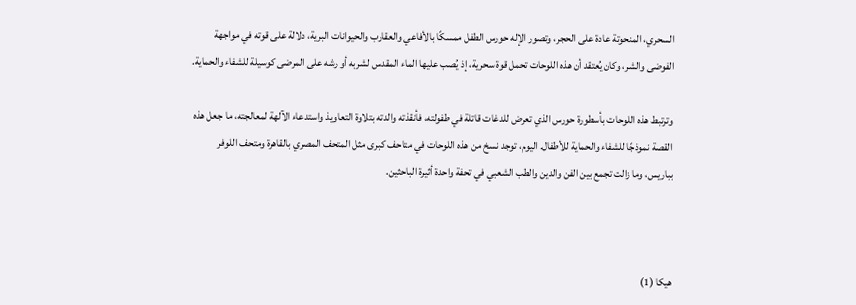السحري، المنحوتة عادة على الحجر، وتصور الإله حورس الطفل ممسكًا بالأفاعي والعقارب والحيوانات البرية، دلالة على قوته في مواجهة الفوضى والشر، وكان يُعتقد أن هذه اللوحات تحمل قوة سحرية، إذ يُصب عليها الماء المقدس لشربه أو رشه على المرضى كوسيلة للشفاء والحماية.

وترتبط هذه اللوحات بأسطورة حورس الذي تعرض للدغات قاتلة في طفولته، فأنقذته والدته بتلاوة التعاويذ واستدعاء الآلهة لمعالجته، ما جعل هذه القصة نموذجًا للشفاء والحماية للأطفال. اليوم، توجد نسخ من هذه اللوحات في متاحف كبرى مثل المتحف المصري بالقاهرة ومتحف اللوفر بباريس، وما زالت تجمع بين الفن والدين والطب الشعبي في تحفة واحدة أثيرة الباحثين.



هيكا (1)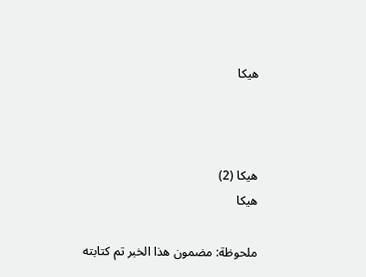هيكا



هيكا (2)
هيكا

ملحوظة: مضمون هذا الخبر تم كتابته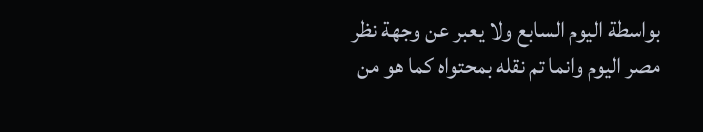بواسطة اليوم السابع ولا يعبر عن وجهة نظر مصر اليوم وانما تم نقله بمحتواه كما هو من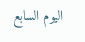اليوم السابع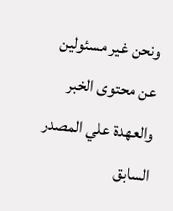ونحن غير مسئولين عن محتوى الخبر والعهدة علي المصدر السابق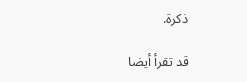ذكرة.

قد تقرأ أيضا